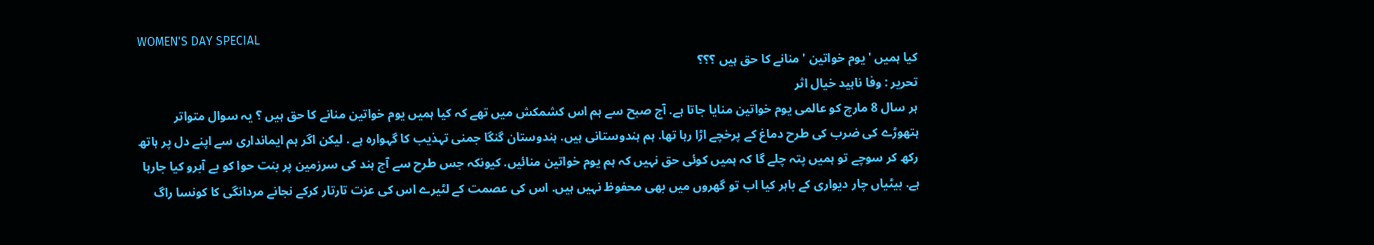WOMEN'S DAY SPECIAL
کیا ہمیں 'یوم خواتین ' منانے کا حق ہیں ؟؟؟
تحریر : وفا ناہید خیال اثر
ہر سال 8 مارچ کو عالمی یوم خواتین منایا جاتا ہے. آج صبح سے ہم اس کشمکش میں تھے کہ کیا ہمیں یوم خواتین منانے کا حق ہیں ؟ یہ سوال متواتر ہتھوڑے کی ضرب کی طرح دماغ کے پرخچے اڑا رہا تھا. ہم ہندوستانی ہیں. ہندوستان گنگا جمنی تہذیب کا گہوارہ ہے . لیکن اگر ہم ایمانداری سے اپنے دل پر ہاتھ رکھ کر سوچے تو ہمیں پتہ چلے گا کہ ہمیں کوئی حق نہیں کہ ہم یوم خواتین منائیں. کیونکہ جس طرح سے آج ہند کی سرزمین پر بنت حوا کو بے آبرو کیا جارہا ہے. بیٹیاں چار دیواری کے باہر کیا اب تو گھروں میں بھی محفوظ نہیں ہیں. اس کی عصمت کے لٹیرے اس کی عزت تارتار کرکے نجانے مردانگی کا کونسا راگ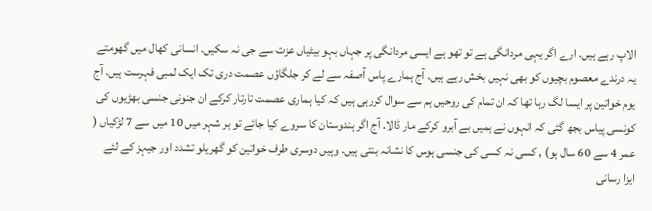الاپ رہے ہیں. ارے اگر یہی مردانگی ہے تو تھو ہے ایسی مردانگی پر جہاں بہو بیٹیاں عزت سے جی نہ سکیں. انسانی کھال میں گھومتے یہ درندے معصوم بچیوں کو بھی نہیں بخش رہے ہیں. آج ہمارے پاس آصفہ سے لے کر جلگاؤں عصمت دری تک ایک لمبی فہرست ہیں. آج یوم خواتین پر ایسا لگ رہا تھا کہ ان تمام کی روحیں ہم سے سوال کررہی ہیں کہ کیا ہماری عصمت تارتار کرکے ان جنونی جنسی بھڑیوں کی کونسی پیاس بجھ گئی کہ انہوں نے ہمیں بے آبرو کرکے مار ڈالا. آج اگر ہندوستان کا سروے کیا جائے تو ہر شہر میں 10 میں سے 7 لڑکیاں ( عمر 4 سے 60 سال ہو) , کسی نہ کسی کی جنسی ہوس کا نشانہ بنتی ہیں. وہیں دوسری طرف خواتین کو گھریلو تشدد اور جیہز کے لئے ایزا رسانی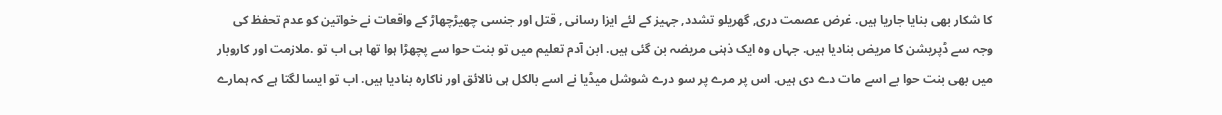کا شکار بھی بنایا جاریا ہیں. غرض عصمت دری, گھریلو تشدد, جہیز کے لئے ایزا رسانی , قتل اور جنسی چھیڑچھاڑ کے واقعات نے خواتین کو عدم تحفظ کی وجہ سے ڈپریشن کا مریض بنادیا ہیں. جہاں وہ ایک ذہنی مریضہ بن گئی ہیں. ابن آدم تعلیم میں تو بنت حوا سے پچھڑا ہوا تھا ہی اب تو .ملازمت اور کاروبار میں بھی بنت حوا بے اسے مات دے دی ہیں. اس پر مرے پر سو درے شوشل میڈیا نے اسے بالکل ہی نالائق اور ناکارہ بنادیا ہیں. اب تو ایسا لگتا ہے کہ ہمارے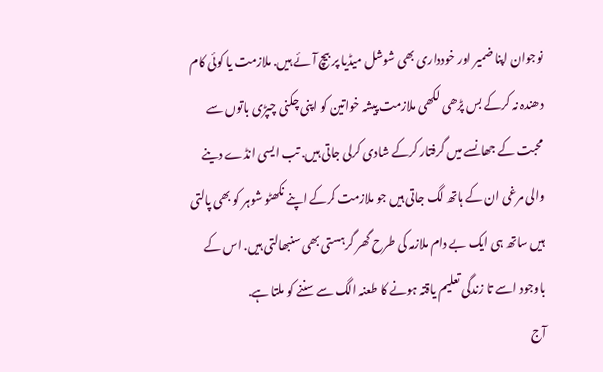نوجوان اپنا ضمیر اور خودداری بھی شوشل میڈیا پر بیچ آئے ہیں. ملازمت یا کوئی کام دھندہ نہ کرکے بس پڑھی لکھی ملازمت پیشہ خواتین کو اپنی چکنی چپڑی باتوں سے محبت کے جھانسے میں گرفتار کرکے شادی کرلی جاتی ہیں. تب ایسی انڈے دینے والی مرغی ان کے ہاتھ لگ جاتی ہیں جو ملازمت کرکے اپنے نکھٹو شوہر کو بھی پالتی ہیں ساتھ ہی ایک بے دام ملازمہ کی طرح گھر گرہستی بھی سنبھالتی ہیں. اس کے باوجود اسے تا زندگی تعلیم یاقتہ ہونے کا طعنہ الگ سے سننے کو ملتا ہے.
آج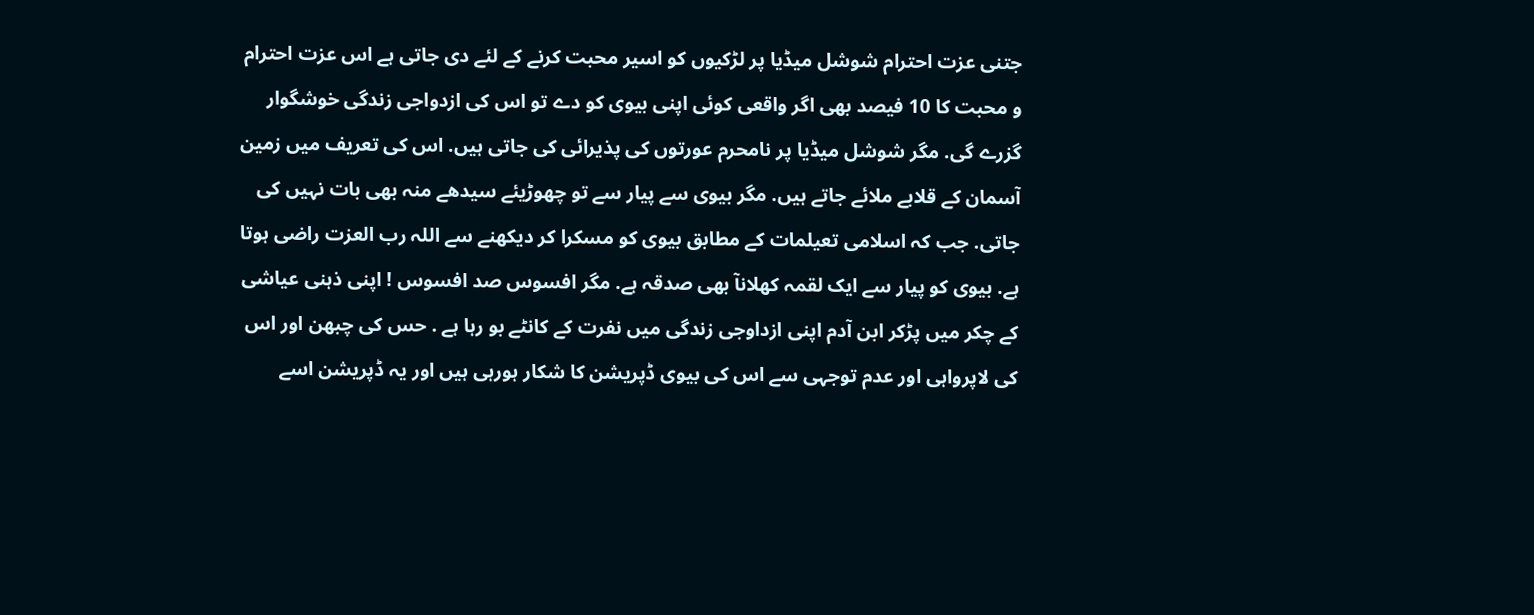جتنی عزت احترام شوشل میڈیا پر لڑکیوں کو اسیر محبت کرنے کے لئے دی جاتی ہے اس عزت احترام و محبت کا 10 فیصد بھی اگر واقعی کوئی اپنی بیوی کو دے تو اس کی ازدواجی زندگی خوشگوار گزرے گی. مگر شوشل میڈیا پر نامحرم عورتوں کی پذیرائی کی جاتی ہیں. اس کی تعریف میں زمین آسمان کے قلابے ملائے جاتے ہیں. مگر بیوی سے پیار سے تو چھوڑیئے سیدھے منہ بھی بات نہیں کی جاتی. جب کہ اسلامی تعیلمات کے مطابق بیوی کو مسکرا کر دیکھنے سے اللہ رب العزت راضی ہوتا ہے. بیوی کو پیار سے ایک لقمہ کھلانآ بھی صدقہ ہے. مگر افسوس صد افسوس ! اپنی ذہنی عیاشی کے چکر میں پڑکر ابن آدم اپنی ازداوجی زندگی میں نفرت کے کانٹے بو رہا ہے . حس کی چبھن اور اس کی لاپرواہی اور عدم توجہی سے اس کی بیوی ڈپریشن کا شکار ہورہی ہیں اور یہ ڈپریشن اسے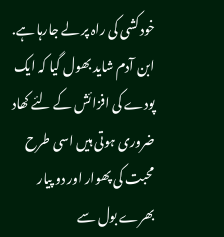خودکشی کی راہ پر لے جارہا ہے. ابن آدم شاید بھول گیا کہ ایک پودے کی افزائش کے لئے کھاد ضروری ہوتی ہیں اسی طرح محبت کی پھوار اور دو پیار بھرے بول سے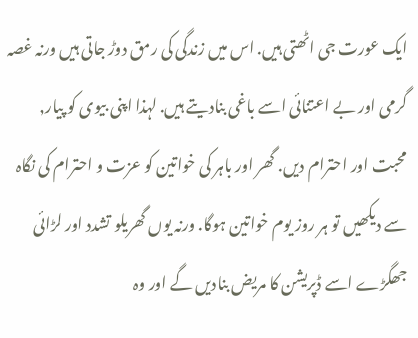ایک عورت جی اٹھتی ہیں. اس میں زندگی کی رمق دوڑ جاتی ہیں ورنہ غصہ گرمی اور بے اعتنائی اسے باغی بنادیتے ہیں. لہذا اپنی بیوی کو پیار, محبت اور احترام دیں. گھر اور باہر کی خواتین کو عزت و احترام کی نگاہ سے دیکھیں تو ہر روز یوم خواتین ہوگا. ورنہ یوں گھریلو تشدد اور لڑائی جھگڑے اسے ڈپریشن کا مریض بنادیں گے اور وہ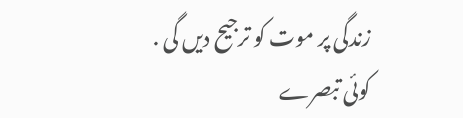زندگی پر موت کو ترجیح دیں گی .
کوئی تبصرے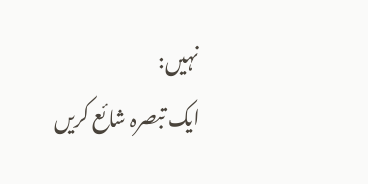نہیں:
ایک تبصرہ شائع کریں